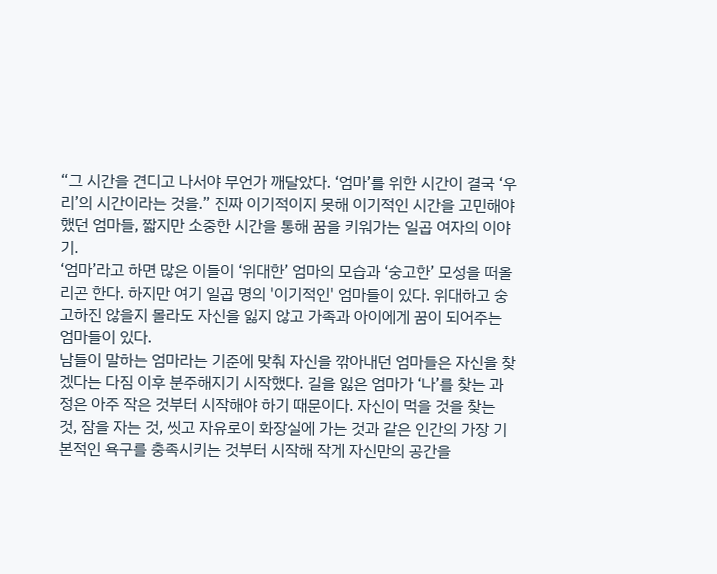“그 시간을 견디고 나서야 무언가 깨달았다. ‘엄마’를 위한 시간이 결국 ‘우리’의 시간이라는 것을.” 진짜 이기적이지 못해 이기적인 시간을 고민해야 했던 엄마들, 짧지만 소중한 시간을 통해 꿈을 키워가는 일곱 여자의 이야기.
‘엄마’라고 하면 많은 이들이 ‘위대한’ 엄마의 모습과 ‘숭고한’ 모성을 떠올리곤 한다. 하지만 여기 일곱 명의 '이기적인' 엄마들이 있다. 위대하고 숭고하진 않을지 몰라도 자신을 잃지 않고 가족과 아이에게 꿈이 되어주는 엄마들이 있다.
남들이 말하는 엄마라는 기준에 맞춰 자신을 깎아내던 엄마들은 자신을 찾겠다는 다짐 이후 분주해지기 시작했다. 길을 잃은 엄마가 ‘나’를 찾는 과정은 아주 작은 것부터 시작해야 하기 때문이다. 자신이 먹을 것을 찾는 것, 잠을 자는 것, 씻고 자유로이 화장실에 가는 것과 같은 인간의 가장 기본적인 욕구를 충족시키는 것부터 시작해 작게 자신만의 공간을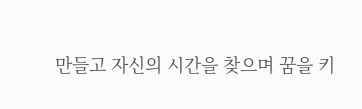만들고 자신의 시간을 찾으며 꿈을 키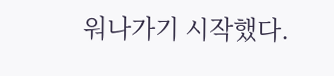워나가기 시작했다.